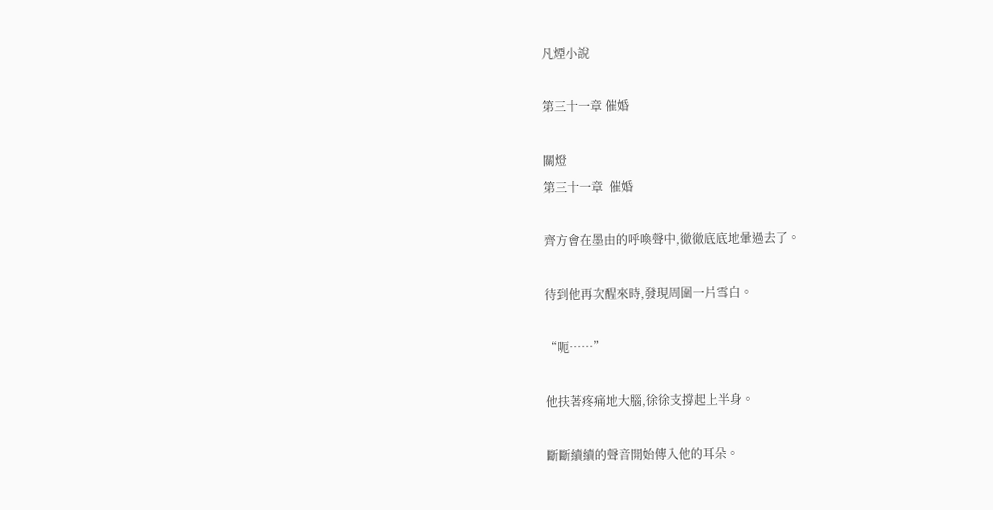凡煙小說

第三十一章 催婚

關燈
第三十一章  催婚

齊方會在墨由的呼喚聲中,徹徹底底地暈過去了。

待到他再次醒來時,發現周圍一片雪白。

“呃……”

他扶著疼痛地大腦,徐徐支撐起上半身。

斷斷續續的聲音開始傳入他的耳朵。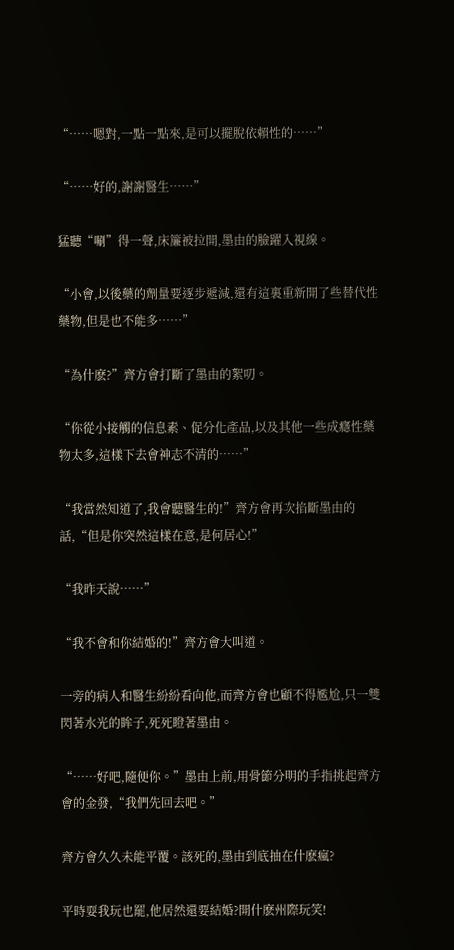“……嗯對,一點一點來,是可以擺脫依賴性的……”

“……好的,謝謝醫生……”

猛聽“唰”得一聲,床簾被拉開,墨由的臉躍入視線。

“小會,以後藥的劑量要逐步遞減,還有這裏重新開了些替代性藥物,但是也不能多……”

“為什麽?”齊方會打斷了墨由的絮叨。

“你從小接觸的信息素、促分化產品,以及其他一些成癮性藥物太多,這樣下去會神志不清的……”

“我當然知道了,我會聽醫生的!”齊方會再次掐斷墨由的話,“但是你突然這樣在意,是何居心!”

“我昨天說……”

“我不會和你結婚的!”齊方會大叫道。

一旁的病人和醫生紛紛看向他,而齊方會也顧不得尷尬,只一雙閃著水光的眸子,死死瞪著墨由。

“……好吧,隨便你。”墨由上前,用骨節分明的手指挑起齊方會的金發,“我們先回去吧。”

齊方會久久未能平覆。該死的,墨由到底抽在什麽瘋?

平時耍我玩也罷,他居然還要結婚?開什麽州際玩笑!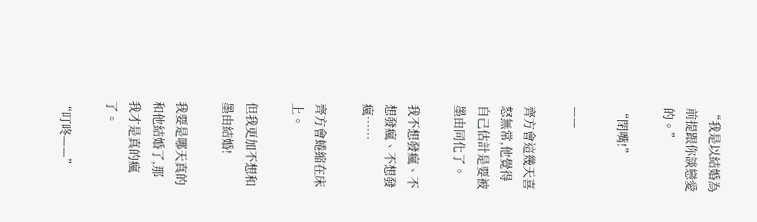“我是以結婚為前提跟你談戀愛的。”

“閉嘴!”

——

齊方會這幾天喜怒無常,他覺得自己估計是要被墨由同化了。

我不想發瘋、不想發瘋、不想發瘋……

齊方會蜷縮在床上。

但我更加不想和墨由結婚!

我要是哪天真的和他結婚了,那我才是真的瘋了。

“叮咚——”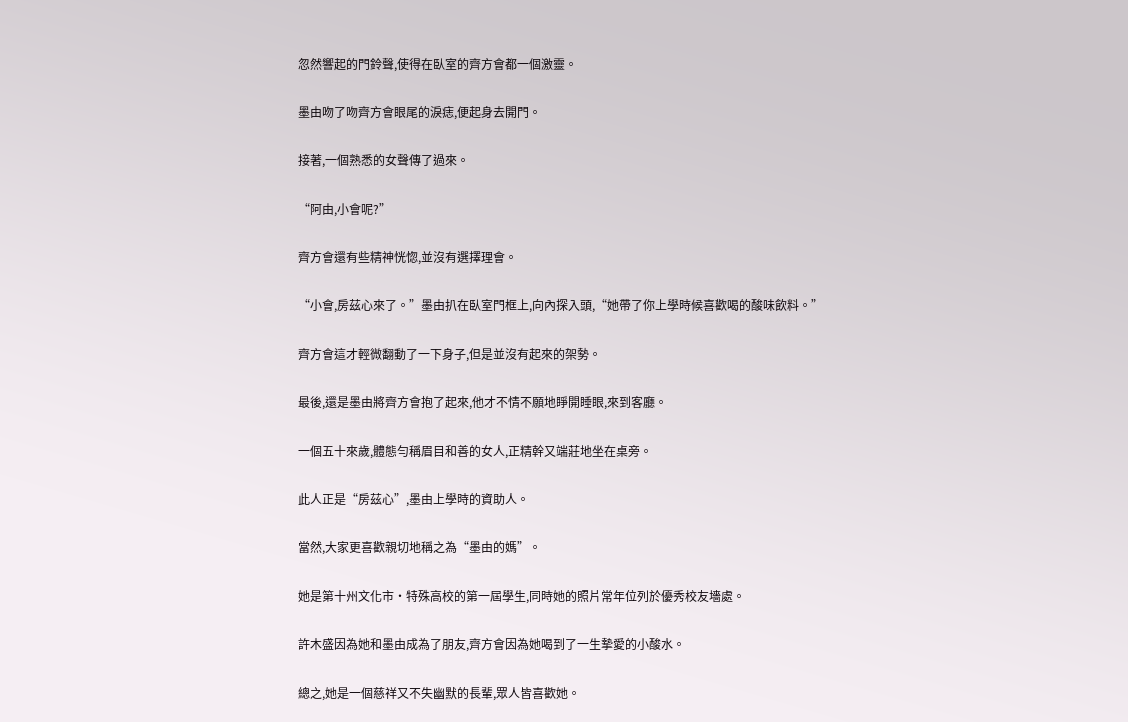忽然響起的門鈴聲,使得在臥室的齊方會都一個激靈。

墨由吻了吻齊方會眼尾的淚痣,便起身去開門。

接著,一個熟悉的女聲傳了過來。

“阿由,小會呢?”

齊方會還有些精神恍惚,並沒有選擇理會。

“小會,房茲心來了。”墨由扒在臥室門框上,向內探入頭,“她帶了你上學時候喜歡喝的酸味飲料。”

齊方會這才輕微翻動了一下身子,但是並沒有起來的架勢。

最後,還是墨由將齊方會抱了起來,他才不情不願地睜開睡眼,來到客廳。

一個五十來歲,體態勻稱眉目和善的女人,正精幹又端莊地坐在桌旁。

此人正是“房茲心”,墨由上學時的資助人。

當然,大家更喜歡親切地稱之為“墨由的媽”。

她是第十州文化市·特殊高校的第一屆學生,同時她的照片常年位列於優秀校友墻處。

許木盛因為她和墨由成為了朋友,齊方會因為她喝到了一生摯愛的小酸水。

總之,她是一個慈祥又不失幽默的長輩,眾人皆喜歡她。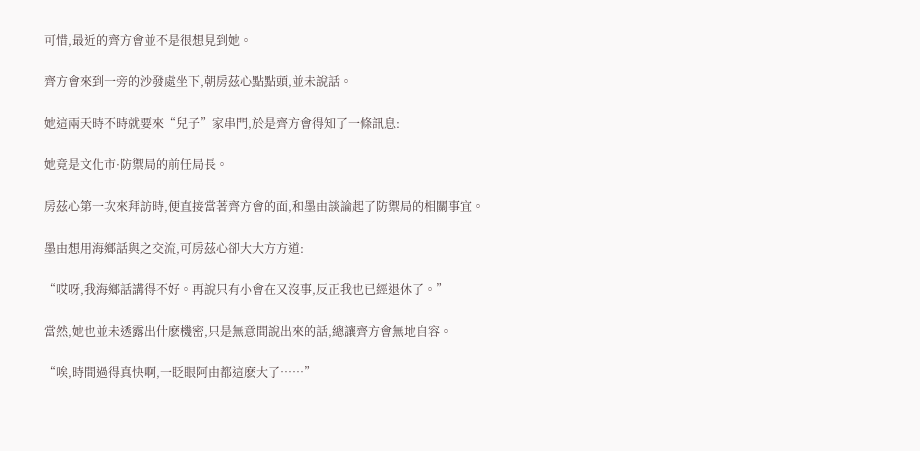可惜,最近的齊方會並不是很想見到她。

齊方會來到一旁的沙發處坐下,朝房茲心點點頭,並未說話。

她這兩天時不時就要來“兒子”家串門,於是齊方會得知了一條訊息:

她竟是文化市·防禦局的前任局長。

房茲心第一次來拜訪時,便直接當著齊方會的面,和墨由談論起了防禦局的相關事宜。

墨由想用海鄉話與之交流,可房茲心卻大大方方道:

“哎呀,我海鄉話講得不好。再說只有小會在又沒事,反正我也已經退休了。”

當然,她也並未透露出什麽機密,只是無意間說出來的話,總讓齊方會無地自容。

“唉,時間過得真快啊,一眨眼阿由都這麽大了……”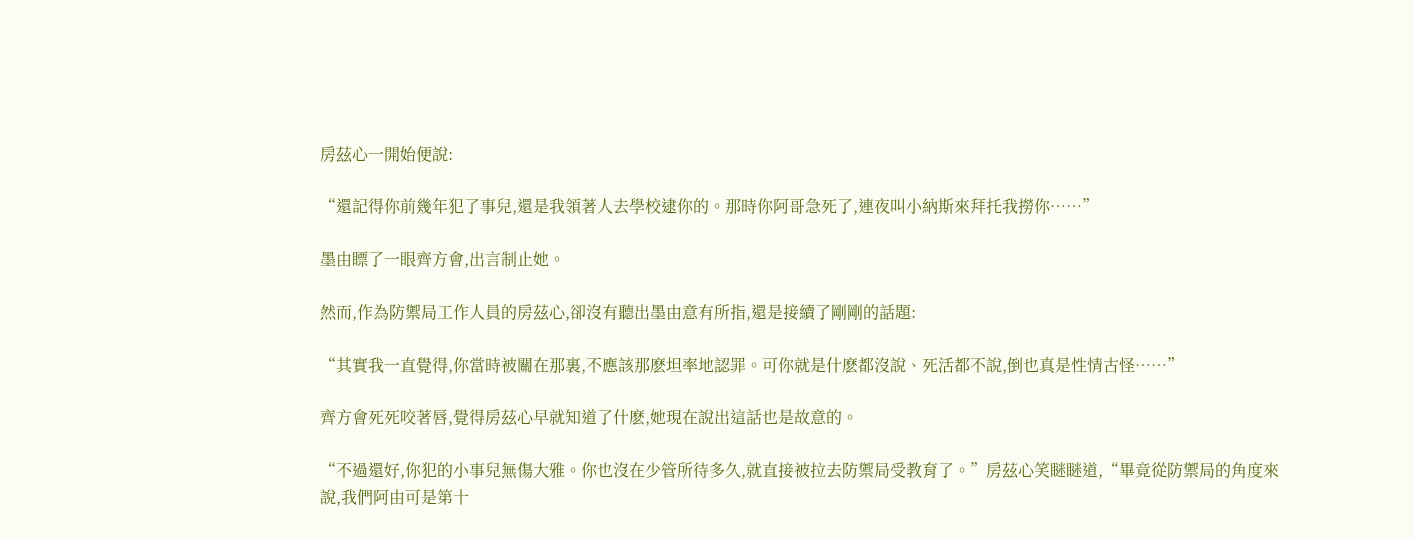房茲心一開始便說:

“還記得你前幾年犯了事兒,還是我領著人去學校逮你的。那時你阿哥急死了,連夜叫小納斯來拜托我撈你……”

墨由瞟了一眼齊方會,出言制止她。

然而,作為防禦局工作人員的房茲心,卻沒有聽出墨由意有所指,還是接續了剛剛的話題:

“其實我一直覺得,你當時被關在那裏,不應該那麽坦率地認罪。可你就是什麽都沒說、死活都不說,倒也真是性情古怪……”

齊方會死死咬著唇,覺得房茲心早就知道了什麽,她現在說出這話也是故意的。

“不過還好,你犯的小事兒無傷大雅。你也沒在少管所待多久,就直接被拉去防禦局受教育了。”房茲心笑瞇瞇道,“畢竟從防禦局的角度來說,我們阿由可是第十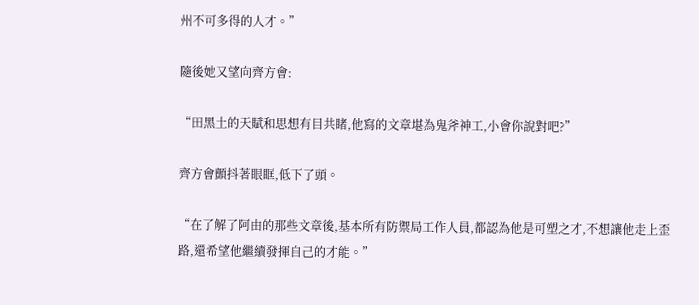州不可多得的人才。”

隨後她又望向齊方會:

“田黑土的天賦和思想有目共睹,他寫的文章堪為鬼斧神工,小會你說對吧?”

齊方會顫抖著眼眶,低下了頭。

“在了解了阿由的那些文章後,基本所有防禦局工作人員,都認為他是可塑之才,不想讓他走上歪路,還希望他繼續發揮自己的才能。”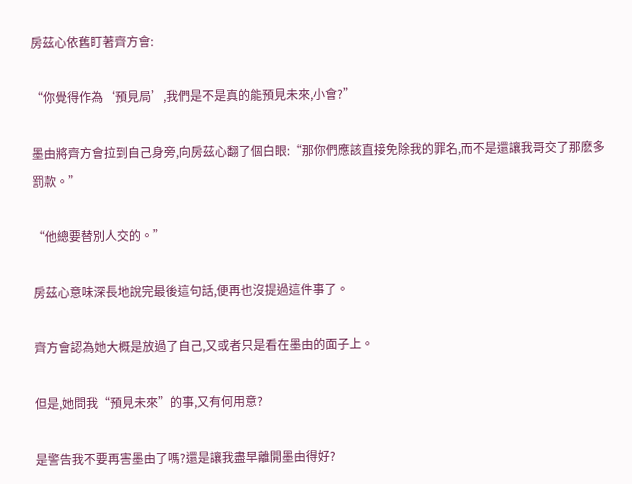房茲心依舊盯著齊方會:

“你覺得作為‘預見局’,我們是不是真的能預見未來,小會?”

墨由將齊方會拉到自己身旁,向房茲心翻了個白眼:“那你們應該直接免除我的罪名,而不是還讓我哥交了那麽多罰款。”

“他總要替別人交的。”

房茲心意味深長地說完最後這句話,便再也沒提過這件事了。

齊方會認為她大概是放過了自己,又或者只是看在墨由的面子上。

但是,她問我“預見未來”的事,又有何用意?

是警告我不要再害墨由了嗎?還是讓我盡早離開墨由得好?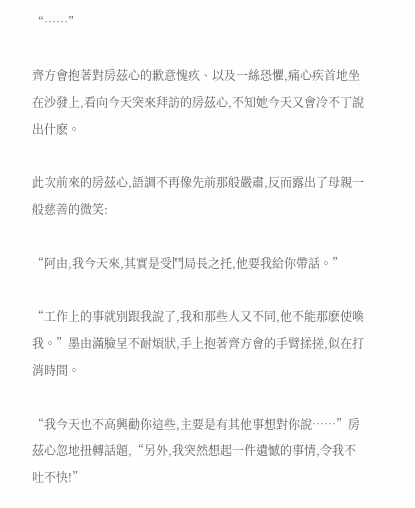“……”

齊方會抱著對房茲心的歉意愧疚、以及一絲恐懼,痛心疾首地坐在沙發上,看向今天突來拜訪的房茲心,不知她今天又會冷不丁說出什麽。

此次前來的房茲心,語調不再像先前那般嚴肅,反而露出了母親一般慈善的微笑:

“阿由,我今天來,其實是受鬥局長之托,他要我給你帶話。”

“工作上的事就別跟我說了,我和那些人又不同,他不能那麽使喚我。”墨由滿臉呈不耐煩狀,手上抱著齊方會的手臂揉搓,似在打消時間。

“我今天也不高興勸你這些,主要是有其他事想對你說……”房茲心忽地扭轉話題,“另外,我突然想起一件遺憾的事情,令我不吐不快!”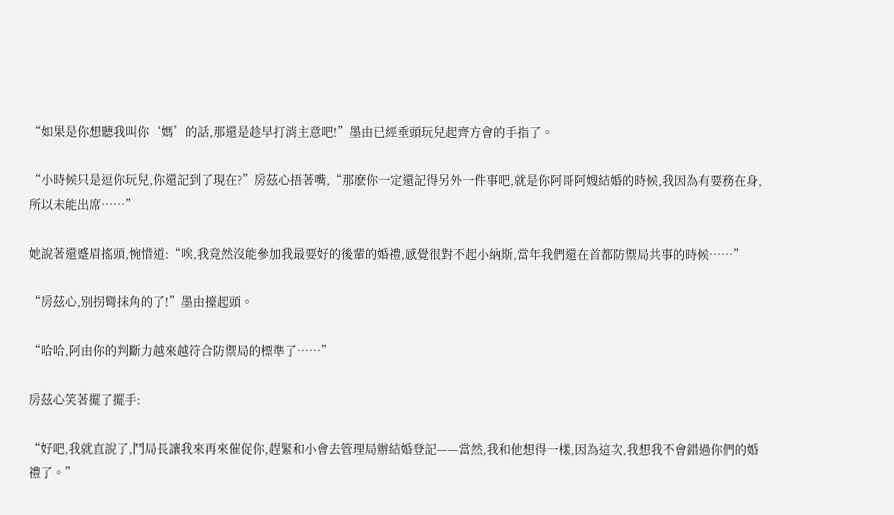“如果是你想聽我叫你‘媽’的話,那還是趁早打消主意吧!”墨由已經垂頭玩兒起齊方會的手指了。

“小時候只是逗你玩兒,你還記到了現在?”房茲心捂著嘴,“那麽你一定還記得另外一件事吧,就是你阿哥阿嫂結婚的時候,我因為有要務在身,所以未能出席……”

她說著還蹙眉搖頭,惋惜道:“唉,我竟然沒能參加我最要好的後輩的婚禮,感覺很對不起小納斯,當年我們還在首都防禦局共事的時候……”

“房茲心,別拐彎抹角的了!”墨由擡起頭。

“哈哈,阿由你的判斷力越來越符合防禦局的標準了……”

房茲心笑著擺了擺手:

“好吧,我就直說了,鬥局長讓我來再來催促你,趕緊和小會去管理局辦結婚登記——當然,我和他想得一樣,因為這次,我想我不會錯過你們的婚禮了。”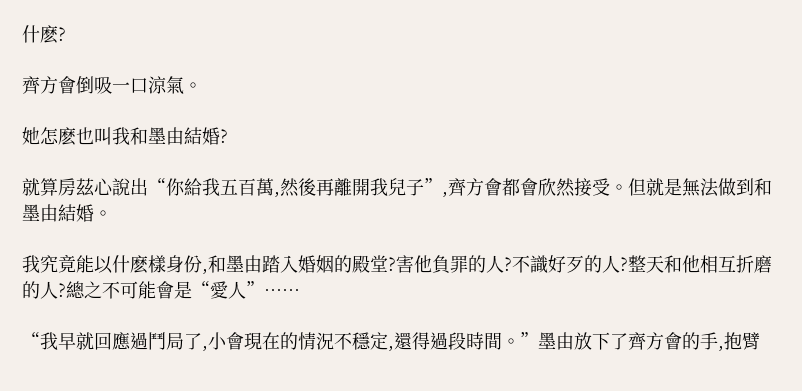什麽?

齊方會倒吸一口涼氣。

她怎麽也叫我和墨由結婚?

就算房茲心說出“你給我五百萬,然後再離開我兒子”,齊方會都會欣然接受。但就是無法做到和墨由結婚。

我究竟能以什麽樣身份,和墨由踏入婚姻的殿堂?害他負罪的人?不識好歹的人?整天和他相互折磨的人?總之不可能會是“愛人”……

“我早就回應過鬥局了,小會現在的情況不穩定,還得過段時間。”墨由放下了齊方會的手,抱臂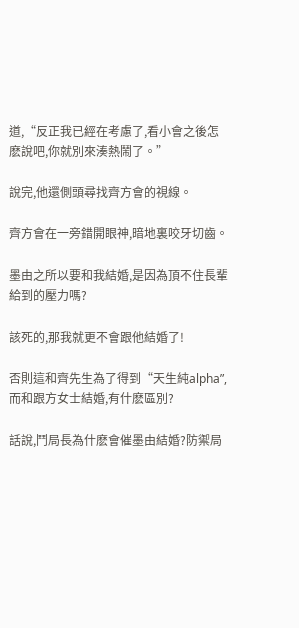道,“反正我已經在考慮了,看小會之後怎麽說吧,你就別來湊熱鬧了。”

說完,他還側頭尋找齊方會的視線。

齊方會在一旁錯開眼神,暗地裏咬牙切齒。

墨由之所以要和我結婚,是因為頂不住長輩給到的壓力嗎?

該死的,那我就更不會跟他結婚了!

否則這和齊先生為了得到“天生純alpha”,而和跟方女士結婚,有什麽區別?

話說,鬥局長為什麽會催墨由結婚?防禦局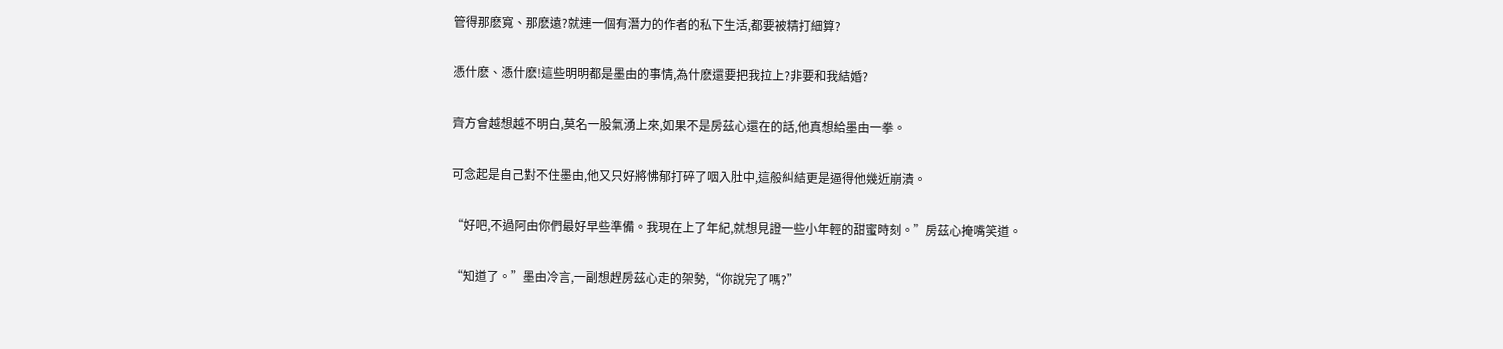管得那麽寬、那麽遠?就連一個有潛力的作者的私下生活,都要被精打細算?

憑什麽、憑什麽!這些明明都是墨由的事情,為什麽還要把我拉上?非要和我結婚?

齊方會越想越不明白,莫名一股氣湧上來,如果不是房茲心還在的話,他真想給墨由一拳。

可念起是自己對不住墨由,他又只好將怫郁打碎了咽入肚中,這般糾結更是逼得他幾近崩潰。

“好吧,不過阿由你們最好早些準備。我現在上了年紀,就想見證一些小年輕的甜蜜時刻。”房茲心掩嘴笑道。

“知道了。”墨由冷言,一副想趕房茲心走的架勢,“你說完了嗎?”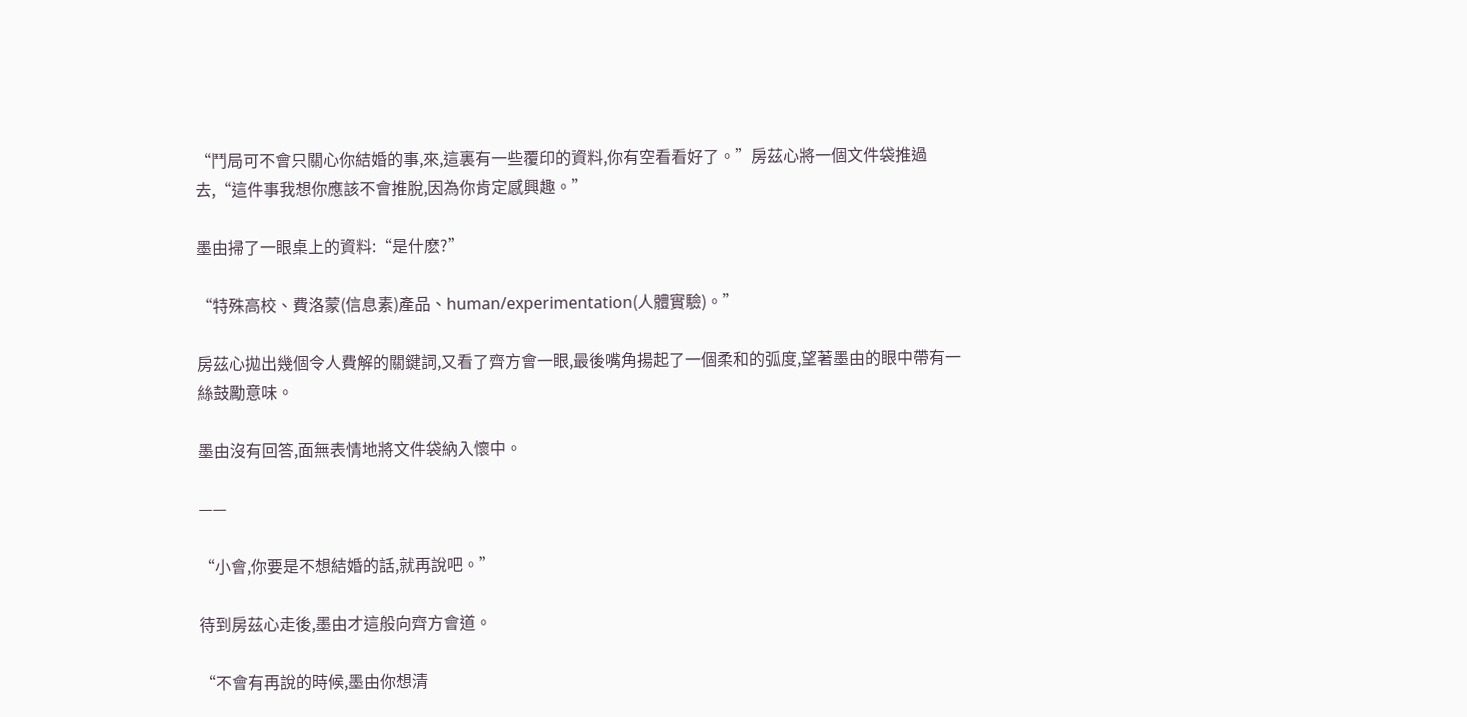“鬥局可不會只關心你結婚的事,來,這裏有一些覆印的資料,你有空看看好了。”房茲心將一個文件袋推過去,“這件事我想你應該不會推脫,因為你肯定感興趣。”

墨由掃了一眼桌上的資料:“是什麽?”

“特殊高校、費洛蒙(信息素)產品、human/experimentation(人體實驗)。”

房茲心拋出幾個令人費解的關鍵詞,又看了齊方會一眼,最後嘴角揚起了一個柔和的弧度,望著墨由的眼中帶有一絲鼓勵意味。

墨由沒有回答,面無表情地將文件袋納入懷中。

——

“小會,你要是不想結婚的話,就再說吧。”

待到房茲心走後,墨由才這般向齊方會道。

“不會有再說的時候,墨由你想清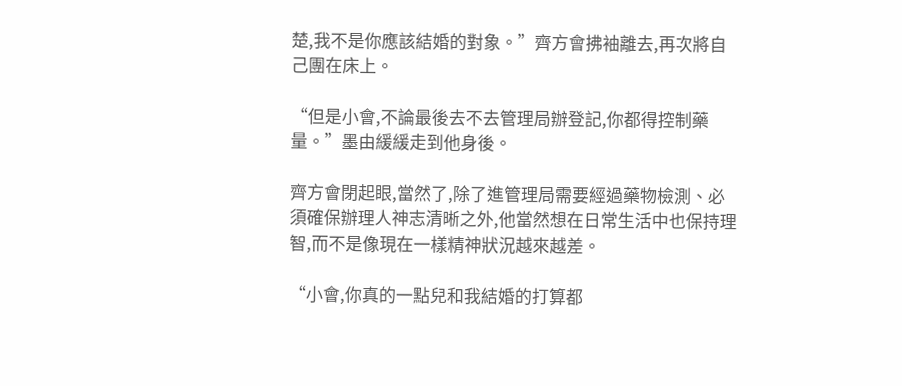楚,我不是你應該結婚的對象。”齊方會拂袖離去,再次將自己團在床上。

“但是小會,不論最後去不去管理局辦登記,你都得控制藥量。”墨由緩緩走到他身後。

齊方會閉起眼,當然了,除了進管理局需要經過藥物檢測、必須確保辦理人神志清晰之外,他當然想在日常生活中也保持理智,而不是像現在一樣精神狀況越來越差。

“小會,你真的一點兒和我結婚的打算都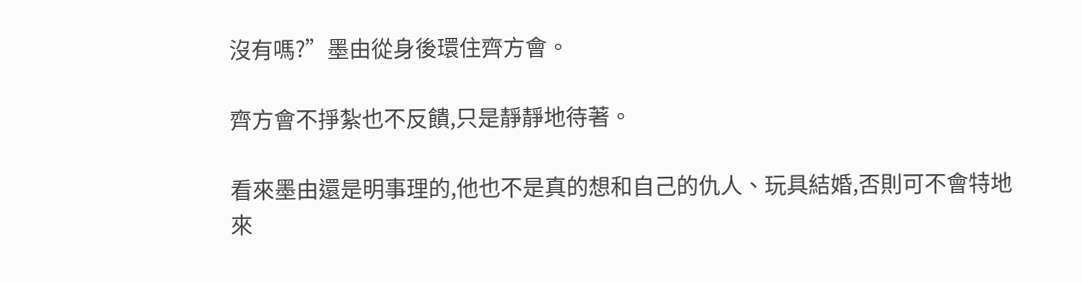沒有嗎?”墨由從身後環住齊方會。

齊方會不掙紮也不反饋,只是靜靜地待著。

看來墨由還是明事理的,他也不是真的想和自己的仇人、玩具結婚,否則可不會特地來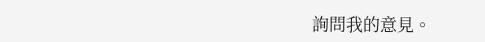詢問我的意見。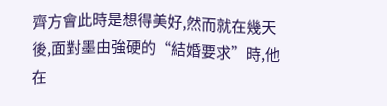齊方會此時是想得美好,然而就在幾天後,面對墨由強硬的“結婚要求”時,他在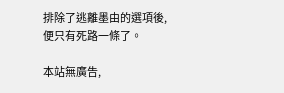排除了逃離墨由的選項後,便只有死路一條了。

本站無廣告,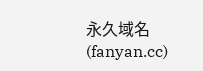永久域名(fanyan.cc)